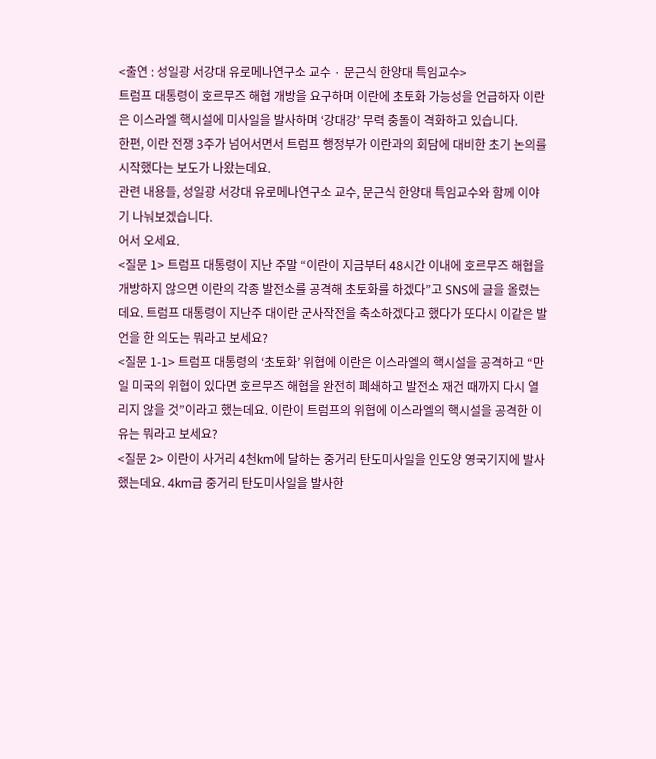<출연 : 성일광 서강대 유로메나연구소 교수 · 문근식 한양대 특임교수>
트럼프 대통령이 호르무즈 해협 개방을 요구하며 이란에 초토화 가능성을 언급하자 이란은 이스라엘 핵시설에 미사일을 발사하며 ‘강대강’ 무력 충돌이 격화하고 있습니다.
한편, 이란 전쟁 3주가 넘어서면서 트럼프 행정부가 이란과의 회담에 대비한 초기 논의를 시작했다는 보도가 나왔는데요.
관련 내용들, 성일광 서강대 유로메나연구소 교수, 문근식 한양대 특임교수와 함께 이야기 나눠보겠습니다.
어서 오세요.
<질문 1> 트럼프 대통령이 지난 주말 “이란이 지금부터 48시간 이내에 호르무즈 해협을 개방하지 않으면 이란의 각종 발전소를 공격해 초토화를 하겠다”고 SNS에 글을 올렸는데요. 트럼프 대통령이 지난주 대이란 군사작전을 축소하겠다고 했다가 또다시 이같은 발언을 한 의도는 뭐라고 보세요?
<질문 1-1> 트럼프 대통령의 ‘초토화’ 위협에 이란은 이스라엘의 핵시설을 공격하고 “만일 미국의 위협이 있다면 호르무즈 해협을 완전히 폐쇄하고 발전소 재건 때까지 다시 열리지 않을 것”이라고 했는데요. 이란이 트럼프의 위협에 이스라엘의 핵시설을 공격한 이유는 뭐라고 보세요?
<질문 2> 이란이 사거리 4천km에 달하는 중거리 탄도미사일을 인도양 영국기지에 발사했는데요. 4km급 중거리 탄도미사일을 발사한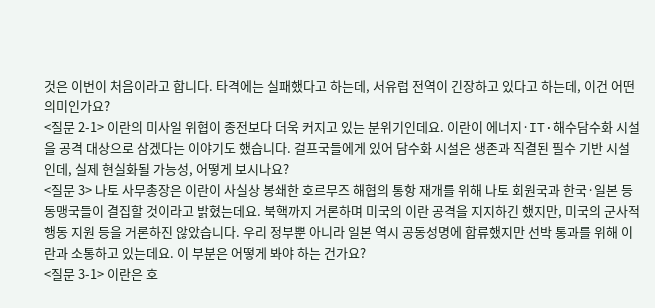것은 이번이 처음이라고 합니다. 타격에는 실패했다고 하는데, 서유럽 전역이 긴장하고 있다고 하는데, 이건 어떤 의미인가요?
<질문 2-1> 이란의 미사일 위협이 종전보다 더욱 커지고 있는 분위기인데요. 이란이 에너지·IT·해수담수화 시설을 공격 대상으로 삼겠다는 이야기도 했습니다. 걸프국들에게 있어 담수화 시설은 생존과 직결된 필수 기반 시설인데, 실제 현실화될 가능성, 어떻게 보시나요?
<질문 3> 나토 사무총장은 이란이 사실상 봉쇄한 호르무즈 해협의 통항 재개를 위해 나토 회원국과 한국·일본 등 동맹국들이 결집할 것이라고 밝혔는데요. 북핵까지 거론하며 미국의 이란 공격을 지지하긴 했지만, 미국의 군사적 행동 지원 등을 거론하진 않았습니다. 우리 정부뿐 아니라 일본 역시 공동성명에 합류했지만 선박 통과를 위해 이란과 소통하고 있는데요. 이 부분은 어떻게 봐야 하는 건가요?
<질문 3-1> 이란은 호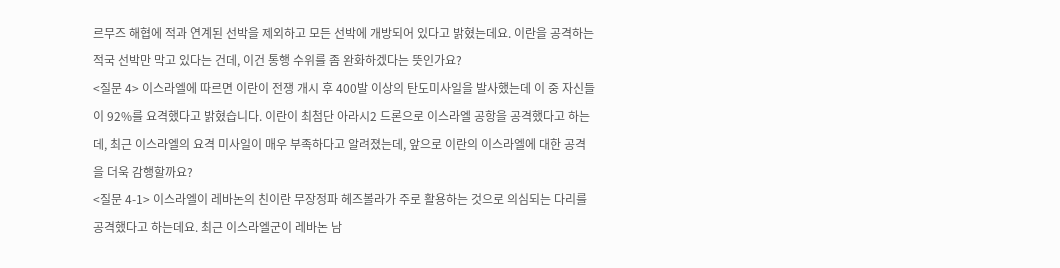르무즈 해협에 적과 연계된 선박을 제외하고 모든 선박에 개방되어 있다고 밝혔는데요. 이란을 공격하는 적국 선박만 막고 있다는 건데, 이건 통행 수위를 좀 완화하겠다는 뜻인가요?
<질문 4> 이스라엘에 따르면 이란이 전쟁 개시 후 400발 이상의 탄도미사일을 발사했는데 이 중 자신들이 92%를 요격했다고 밝혔습니다. 이란이 최첨단 아라시2 드론으로 이스라엘 공항을 공격했다고 하는데, 최근 이스라엘의 요격 미사일이 매우 부족하다고 알려졌는데, 앞으로 이란의 이스라엘에 대한 공격을 더욱 감행할까요?
<질문 4-1> 이스라엘이 레바논의 친이란 무장정파 헤즈볼라가 주로 활용하는 것으로 의심되는 다리를 공격했다고 하는데요. 최근 이스라엘군이 레바논 남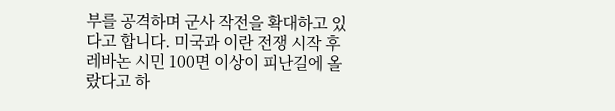부를 공격하며 군사 작전을 확대하고 있다고 합니다. 미국과 이란 전쟁 시작 후 레바논 시민 100면 이상이 피난길에 올랐다고 하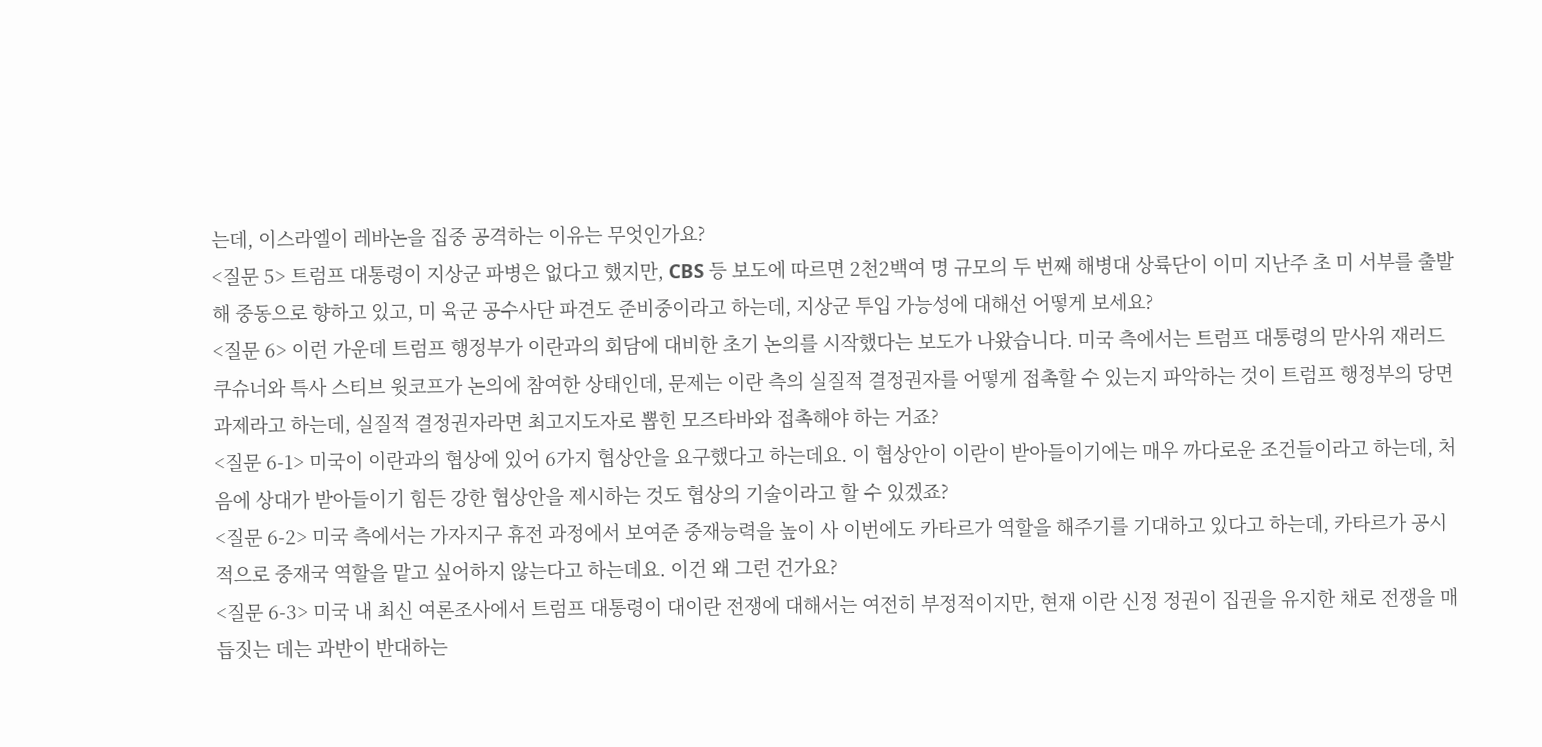는데, 이스라엘이 레바논을 집중 공격하는 이유는 무엇인가요?
<질문 5> 트럼프 대통령이 지상군 파병은 없다고 했지만, CBS 등 보도에 따르면 2천2백여 명 규모의 두 번째 해병대 상륙단이 이미 지난주 초 미 서부를 출발해 중동으로 향하고 있고, 미 육군 공수사단 파견도 준비중이라고 하는데, 지상군 투입 가능성에 대해선 어떻게 보세요?
<질문 6> 이런 가운데 트럼프 행정부가 이란과의 회담에 대비한 초기 논의를 시작했다는 보도가 나왔습니다. 미국 측에서는 트럼프 대통령의 맏사위 재러드 쿠슈너와 특사 스티브 윗코프가 논의에 참여한 상태인데, 문제는 이란 측의 실질적 결정권자를 어떻게 접촉할 수 있는지 파악하는 것이 트럼프 행정부의 당면과제라고 하는데, 실질적 결정권자라면 최고지도자로 뽑힌 모즈타바와 접촉해야 하는 거죠?
<질문 6-1> 미국이 이란과의 협상에 있어 6가지 협상안을 요구했다고 하는데요. 이 협상안이 이란이 받아들이기에는 매우 까다로운 조건들이라고 하는데, 처음에 상대가 받아들이기 힘든 강한 협상안을 제시하는 것도 협상의 기술이라고 할 수 있겠죠?
<질문 6-2> 미국 측에서는 가자지구 휴전 과정에서 보여준 중재능력을 높이 사 이번에도 카타르가 역할을 해주기를 기대하고 있다고 하는데, 카타르가 공시적으로 중재국 역할을 맡고 싶어하지 않는다고 하는데요. 이건 왜 그런 건가요?
<질문 6-3> 미국 내 최신 여론조사에서 트럼프 대통령이 대이란 전쟁에 대해서는 여전히 부정적이지만, 현재 이란 신정 정권이 집권을 유지한 채로 전쟁을 매듭짓는 데는 과반이 반대하는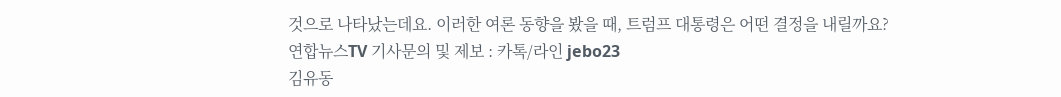것으로 나타났는데요. 이러한 여론 동향을 봤을 때, 트럼프 대통령은 어떤 결정을 내릴까요?
연합뉴스TV 기사문의 및 제보 : 카톡/라인 jebo23
김유동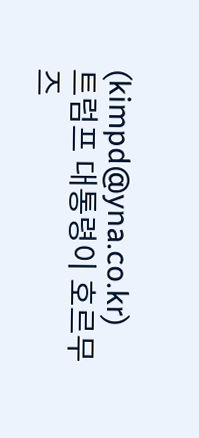(kimpd@yna.co.kr)
트럼프 대통령이 호르무즈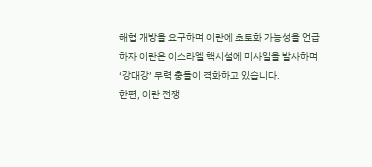해협 개방을 요구하며 이란에 초토화 가능성을 언급하자 이란은 이스라엘 핵시설에 미사일을 발사하며 ‘강대강’ 무력 충돌이 격화하고 있습니다.
한편, 이란 전쟁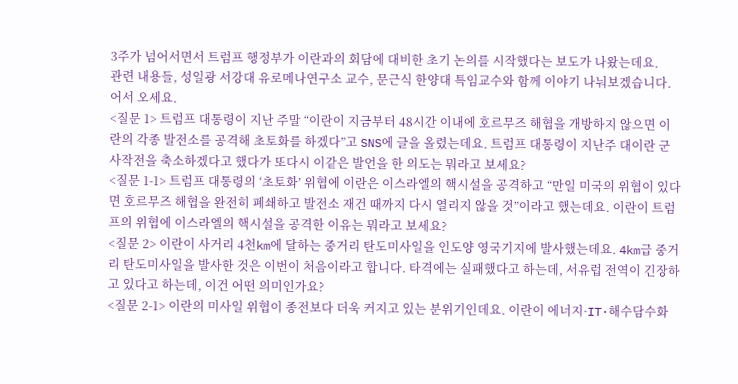3주가 넘어서면서 트럼프 행정부가 이란과의 회담에 대비한 초기 논의를 시작했다는 보도가 나왔는데요.
관련 내용들, 성일광 서강대 유로메나연구소 교수, 문근식 한양대 특임교수와 함께 이야기 나눠보겠습니다.
어서 오세요.
<질문 1> 트럼프 대통령이 지난 주말 “이란이 지금부터 48시간 이내에 호르무즈 해협을 개방하지 않으면 이란의 각종 발전소를 공격해 초토화를 하겠다”고 SNS에 글을 올렸는데요. 트럼프 대통령이 지난주 대이란 군사작전을 축소하겠다고 했다가 또다시 이같은 발언을 한 의도는 뭐라고 보세요?
<질문 1-1> 트럼프 대통령의 ‘초토화’ 위협에 이란은 이스라엘의 핵시설을 공격하고 “만일 미국의 위협이 있다면 호르무즈 해협을 완전히 폐쇄하고 발전소 재건 때까지 다시 열리지 않을 것”이라고 했는데요. 이란이 트럼프의 위협에 이스라엘의 핵시설을 공격한 이유는 뭐라고 보세요?
<질문 2> 이란이 사거리 4천km에 달하는 중거리 탄도미사일을 인도양 영국기지에 발사했는데요. 4km급 중거리 탄도미사일을 발사한 것은 이번이 처음이라고 합니다. 타격에는 실패했다고 하는데, 서유럽 전역이 긴장하고 있다고 하는데, 이건 어떤 의미인가요?
<질문 2-1> 이란의 미사일 위협이 종전보다 더욱 커지고 있는 분위기인데요. 이란이 에너지·IT·해수담수화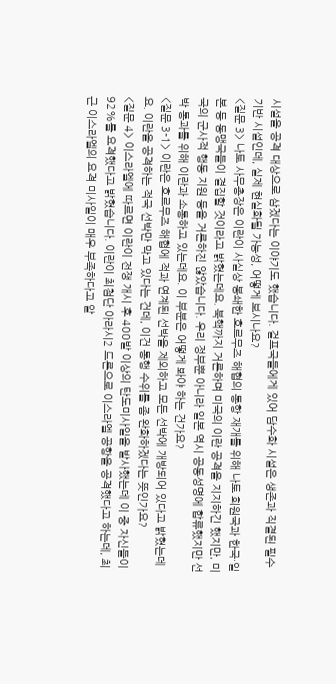시설을 공격 대상으로 삼겠다는 이야기도 했습니다. 걸프국들에게 있어 담수화 시설은 생존과 직결된 필수 기반 시설인데, 실제 현실화될 가능성, 어떻게 보시나요?
<질문 3> 나토 사무총장은 이란이 사실상 봉쇄한 호르무즈 해협의 통항 재개를 위해 나토 회원국과 한국·일본 등 동맹국들이 결집할 것이라고 밝혔는데요. 북핵까지 거론하며 미국의 이란 공격을 지지하긴 했지만, 미국의 군사적 행동 지원 등을 거론하진 않았습니다. 우리 정부뿐 아니라 일본 역시 공동성명에 합류했지만 선박 통과를 위해 이란과 소통하고 있는데요. 이 부분은 어떻게 봐야 하는 건가요?
<질문 3-1> 이란은 호르무즈 해협에 적과 연계된 선박을 제외하고 모든 선박에 개방되어 있다고 밝혔는데요. 이란을 공격하는 적국 선박만 막고 있다는 건데, 이건 통행 수위를 좀 완화하겠다는 뜻인가요?
<질문 4> 이스라엘에 따르면 이란이 전쟁 개시 후 400발 이상의 탄도미사일을 발사했는데 이 중 자신들이 92%를 요격했다고 밝혔습니다. 이란이 최첨단 아라시2 드론으로 이스라엘 공항을 공격했다고 하는데, 최근 이스라엘의 요격 미사일이 매우 부족하다고 알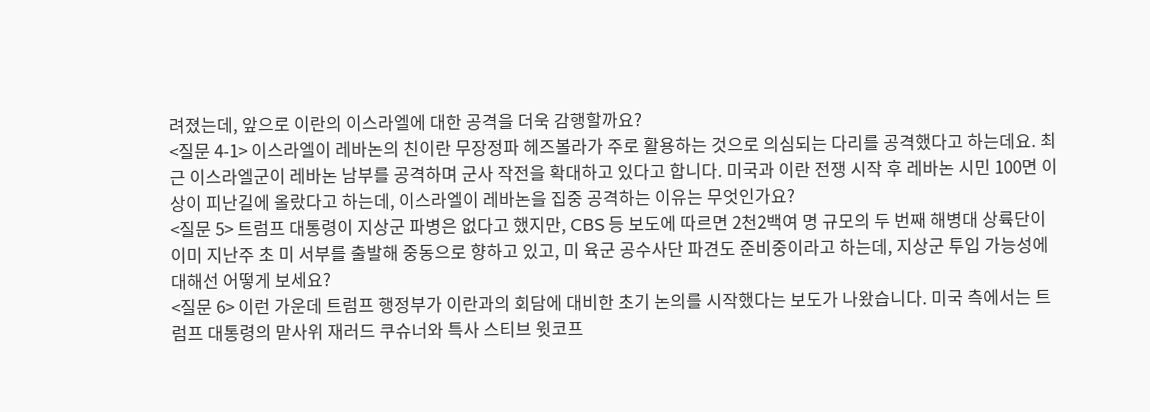려졌는데, 앞으로 이란의 이스라엘에 대한 공격을 더욱 감행할까요?
<질문 4-1> 이스라엘이 레바논의 친이란 무장정파 헤즈볼라가 주로 활용하는 것으로 의심되는 다리를 공격했다고 하는데요. 최근 이스라엘군이 레바논 남부를 공격하며 군사 작전을 확대하고 있다고 합니다. 미국과 이란 전쟁 시작 후 레바논 시민 100면 이상이 피난길에 올랐다고 하는데, 이스라엘이 레바논을 집중 공격하는 이유는 무엇인가요?
<질문 5> 트럼프 대통령이 지상군 파병은 없다고 했지만, CBS 등 보도에 따르면 2천2백여 명 규모의 두 번째 해병대 상륙단이 이미 지난주 초 미 서부를 출발해 중동으로 향하고 있고, 미 육군 공수사단 파견도 준비중이라고 하는데, 지상군 투입 가능성에 대해선 어떻게 보세요?
<질문 6> 이런 가운데 트럼프 행정부가 이란과의 회담에 대비한 초기 논의를 시작했다는 보도가 나왔습니다. 미국 측에서는 트럼프 대통령의 맏사위 재러드 쿠슈너와 특사 스티브 윗코프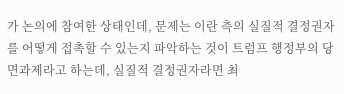가 논의에 참여한 상태인데, 문제는 이란 측의 실질적 결정권자를 어떻게 접촉할 수 있는지 파악하는 것이 트럼프 행정부의 당면과제라고 하는데, 실질적 결정권자라면 최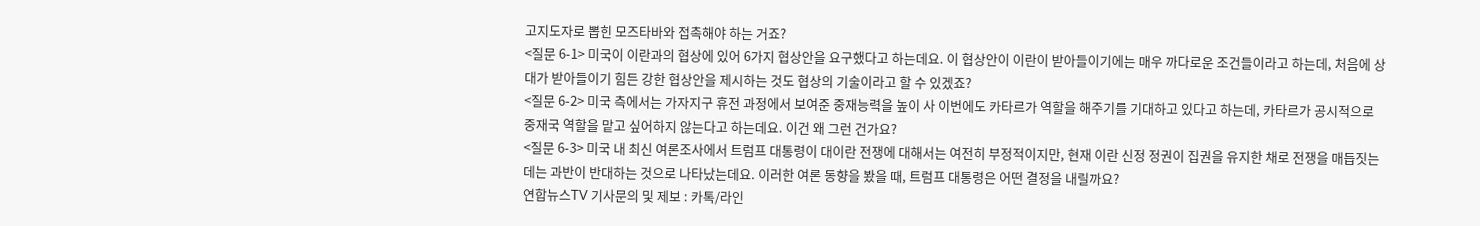고지도자로 뽑힌 모즈타바와 접촉해야 하는 거죠?
<질문 6-1> 미국이 이란과의 협상에 있어 6가지 협상안을 요구했다고 하는데요. 이 협상안이 이란이 받아들이기에는 매우 까다로운 조건들이라고 하는데, 처음에 상대가 받아들이기 힘든 강한 협상안을 제시하는 것도 협상의 기술이라고 할 수 있겠죠?
<질문 6-2> 미국 측에서는 가자지구 휴전 과정에서 보여준 중재능력을 높이 사 이번에도 카타르가 역할을 해주기를 기대하고 있다고 하는데, 카타르가 공시적으로 중재국 역할을 맡고 싶어하지 않는다고 하는데요. 이건 왜 그런 건가요?
<질문 6-3> 미국 내 최신 여론조사에서 트럼프 대통령이 대이란 전쟁에 대해서는 여전히 부정적이지만, 현재 이란 신정 정권이 집권을 유지한 채로 전쟁을 매듭짓는 데는 과반이 반대하는 것으로 나타났는데요. 이러한 여론 동향을 봤을 때, 트럼프 대통령은 어떤 결정을 내릴까요?
연합뉴스TV 기사문의 및 제보 : 카톡/라인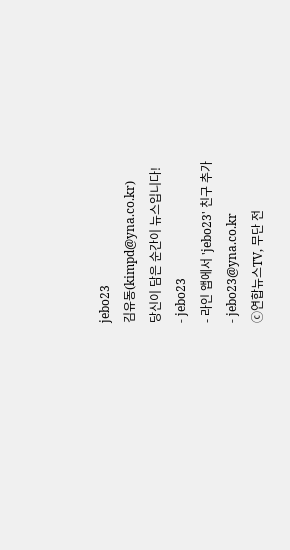jebo23
김유동(kimpd@yna.co.kr)
당신이 담은 순간이 뉴스입니다!
- jebo23
- 라인 앱에서 'jebo23' 친구 추가
- jebo23@yna.co.kr
ⓒ연합뉴스TV, 무단 전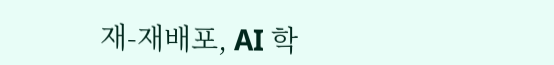재-재배포, AI 학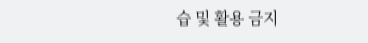습 및 활용 금지